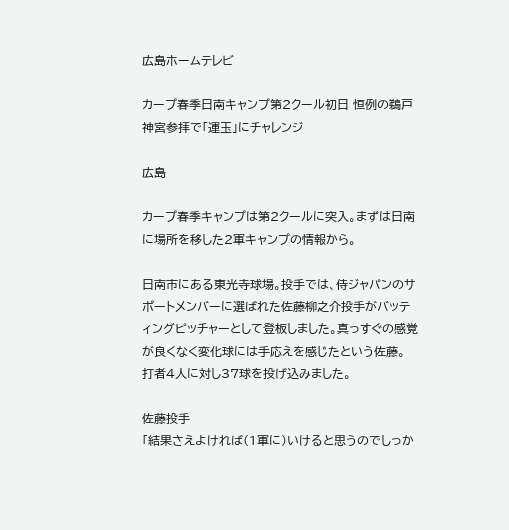広島ホームテレビ

カープ春季日南キャンプ第2クール初日 恒例の鵜戸神宮参拝で「運玉」にチャレンジ

広島

カープ春季キャンプは第2クールに突入。まずは日南に場所を移した2軍キャンプの情報から。

日南市にある東光寺球場。投手では、侍ジャパンのサポートメンバーに選ばれた佐藤柳之介投手がバッティングピッチャーとして登板しました。真っすぐの感覚が良くなく変化球には手応えを感じたという佐藤。
打者4人に対し37球を投げ込みました。

佐藤投手
「結果さえよければ(1軍に)いけると思うのでしっか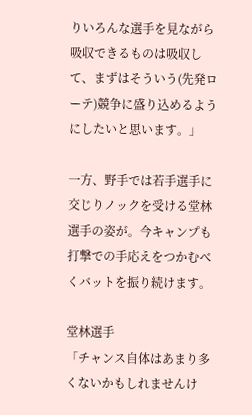りいろんな選手を見ながら吸収できるものは吸収して、まずはそういう(先発ローテ)競争に盛り込めるようにしたいと思います。」

一方、野手では若手選手に交じりノックを受ける堂林選手の姿が。今キャンプも打撃での手応えをつかむべくバットを振り続けます。

堂林選手
「チャンス自体はあまり多くないかもしれませんけ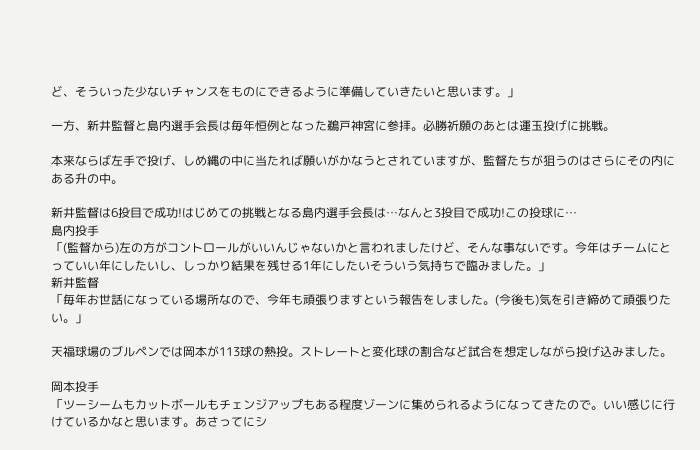ど、そういった少ないチャンスをものにできるように準備していきたいと思います。」

一方、新井監督と島内選手会長は毎年恒例となった鵜戸神宮に参拝。必勝祈願のあとは運玉投げに挑戦。

本来ならば左手で投げ、しめ縄の中に当たれば願いがかなうとされていますが、監督たちが狙うのはさらにその内にある升の中。

新井監督は6投目で成功!はじめての挑戦となる島内選手会長は…なんと3投目で成功!この投球に…
島内投手
「(監督から)左の方がコントロールがいいんじゃないかと言われましたけど、そんな事ないです。今年はチームにとっていい年にしたいし、しっかり結果を残せる1年にしたいそういう気持ちで臨みました。」
新井監督
「毎年お世話になっている場所なので、今年も頑張りますという報告をしました。(今後も)気を引き締めて頑張りたい。」

天福球場のブルペンでは岡本が113球の熱投。ストレートと変化球の割合など試合を想定しながら投げ込みました。

岡本投手
「ツーシームもカットボールもチェンジアップもある程度ゾーンに集められるようになってきたので。いい感じに行けているかなと思います。あさってにシ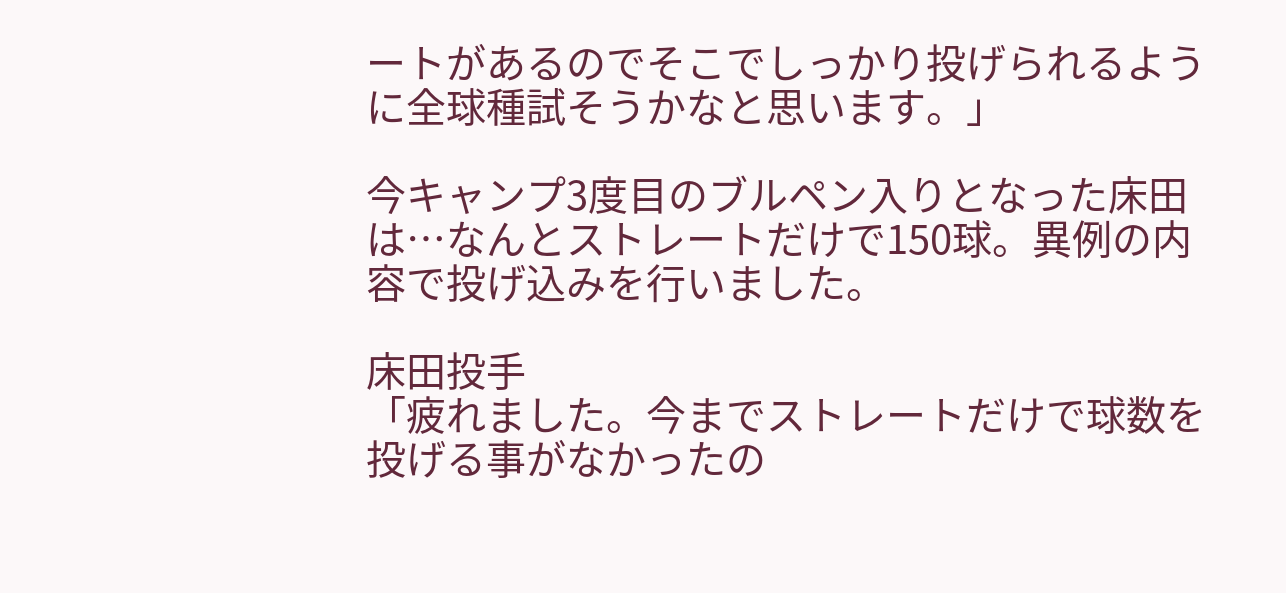ートがあるのでそこでしっかり投げられるように全球種試そうかなと思います。」

今キャンプ3度目のブルペン入りとなった床田は…なんとストレートだけで150球。異例の内容で投げ込みを行いました。

床田投手
「疲れました。今までストレートだけで球数を投げる事がなかったの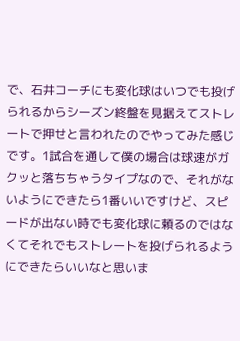で、石井コーチにも変化球はいつでも投げられるからシーズン終盤を見据えてストレートで押せと言われたのでやってみた感じです。1試合を通して僕の場合は球速がガクッと落ちちゃうタイプなので、それがないようにできたら1番いいですけど、スピードが出ない時でも変化球に頼るのではなくてそれでもストレートを投げられるようにできたらいいなと思いま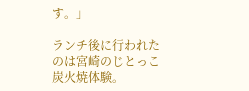す。」

ランチ後に行われたのは宮崎のじとっこ炭火焼体験。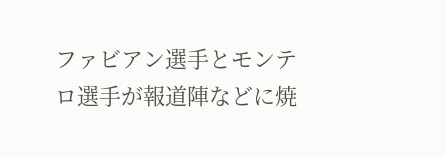ファビアン選手とモンテロ選手が報道陣などに焼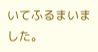いてふるまいました。